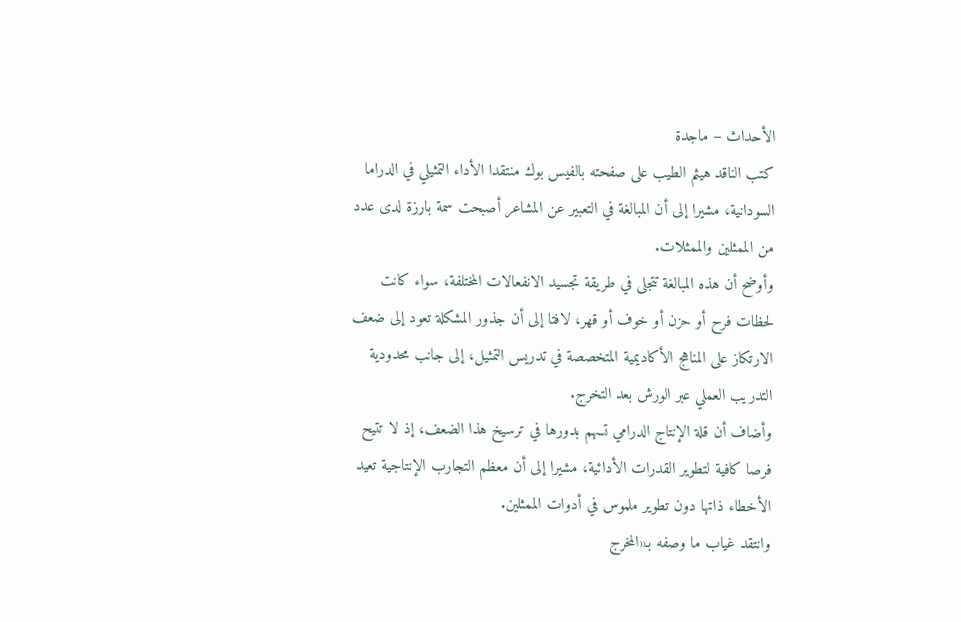الأحداث – ماجدة
كتب الناقد هيثم الطيب على صفحته بالفيس بوك منتقدا الأداء التمثيلي في الدراما السودانية، مشيرا إلى أن المبالغة في التعبير عن المشاعر أصبحت سمة بارزة لدى عدد من الممثلين والممثلات.
وأوضح أن هذه المبالغة تتجلى في طريقة تجسيد الانفعالات المختلفة، سواء كانت لحظات فرح أو حزن أو خوف أو قهر، لافتا إلى أن جذور المشكلة تعود إلى ضعف الارتكاز على المناهج الأكاديمية المتخصصة في تدريس التمثيل، إلى جانب محدودية التدريب العملي عبر الورش بعد التخرج.
وأضاف أن قلة الإنتاج الدرامي تسهم بدورها في ترسيخ هذا الضعف، إذ لا تتيح فرصا كافية لتطوير القدرات الأدائية، مشيرا إلى أن معظم التجارب الإنتاجية تعيد الأخطاء ذاتها دون تطوير ملموس في أدوات الممثلين.
وانتقد غياب ما وصفه بـ«المخرج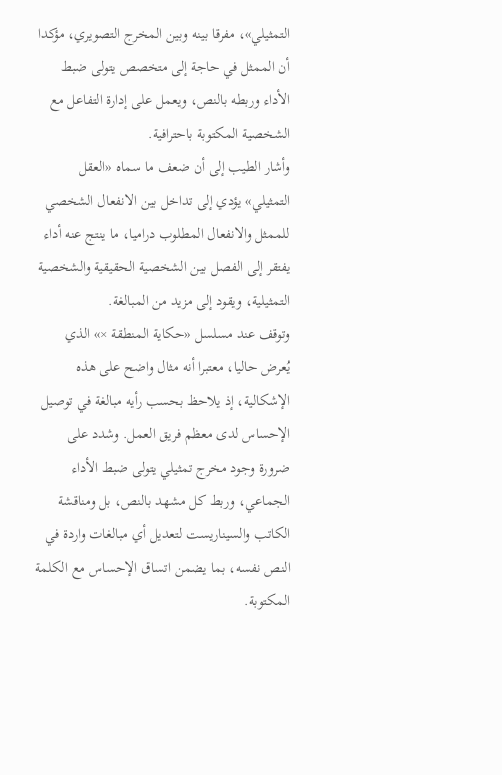التمثيلي»، مفرقا بينه وبين المخرج التصويري، مؤكدا أن الممثل في حاجة إلى متخصص يتولى ضبط الأداء وربطه بالنص، ويعمل على إدارة التفاعل مع الشخصية المكتوبة باحترافية.
وأشار الطيب إلى أن ضعف ما سماه «العقل التمثيلي» يؤدي إلى تداخل بين الانفعال الشخصي للممثل والانفعال المطلوب دراميا، ما ينتج عنه أداء يفتقر إلى الفصل بين الشخصية الحقيقية والشخصية التمثيلية، ويقود إلى مزيد من المبالغة.
وتوقف عند مسلسل «حكاية المنطقة ×» الذي يُعرض حاليا، معتبرا أنه مثال واضح على هذه الإشكالية، إذ يلاحظ بحسب رأيه مبالغة في توصيل الإحساس لدى معظم فريق العمل. وشدد على ضرورة وجود مخرج تمثيلي يتولى ضبط الأداء الجماعي، وربط كل مشهد بالنص، بل ومناقشة الكاتب والسيناريست لتعديل أي مبالغات واردة في النص نفسه، بما يضمن اتساق الإحساس مع الكلمة المكتوبة.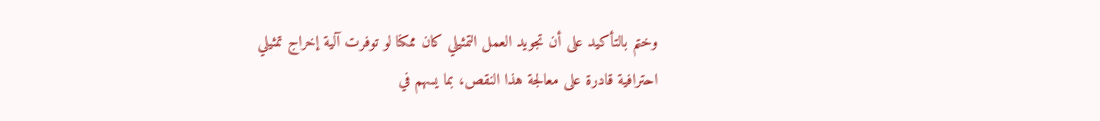وختم بالتأكيد على أن تجويد العمل التمثيلي كان ممكنا لو توفرت آلية إخراج تمثيلي احترافية قادرة على معالجة هذا النقص، بما يسهم في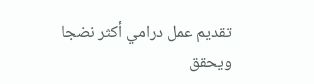تقديم عمل درامي أكثر نضجا ويحقق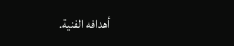أهدافه الفنية.